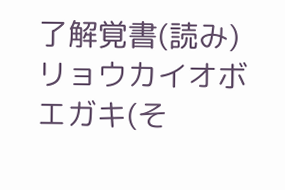了解覚書(読み)リョウカイオボエガキ(そ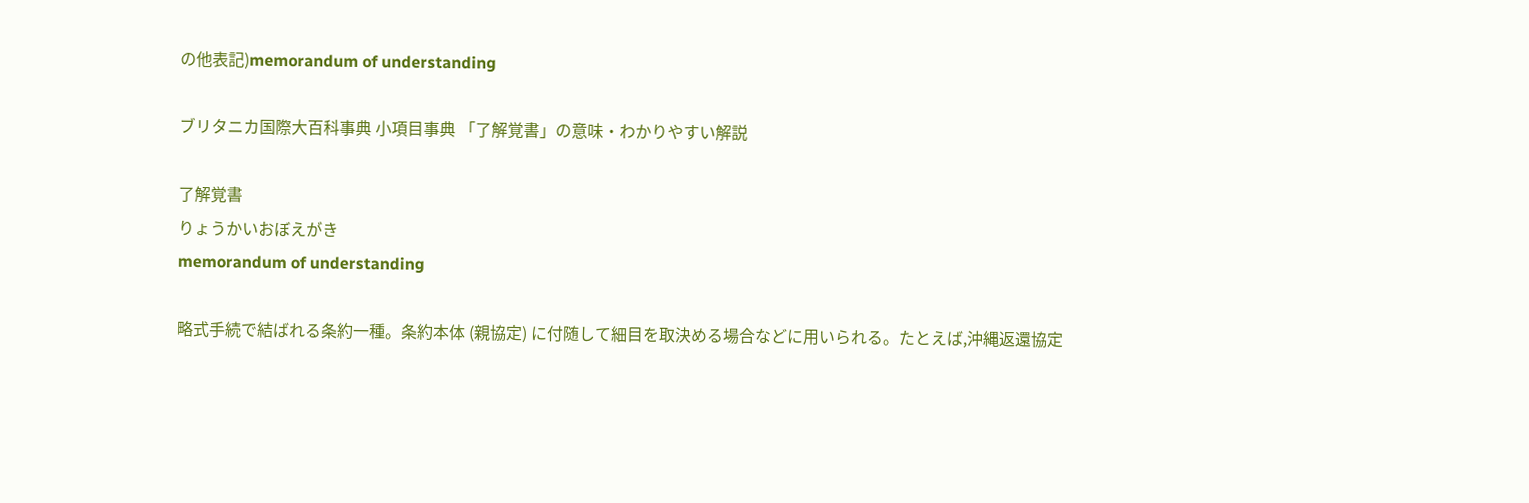の他表記)memorandum of understanding

ブリタニカ国際大百科事典 小項目事典 「了解覚書」の意味・わかりやすい解説

了解覚書
りょうかいおぼえがき
memorandum of understanding

略式手続で結ばれる条約一種。条約本体 (親協定) に付随して細目を取決める場合などに用いられる。たとえば,沖縄返還協定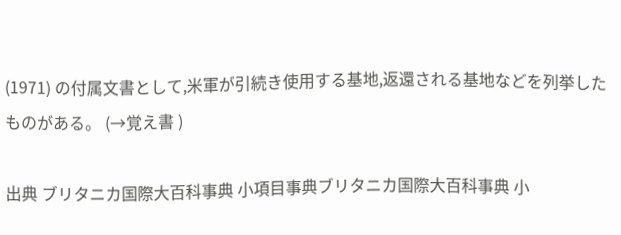(1971) の付属文書として,米軍が引続き使用する基地,返還される基地などを列挙したものがある。 (→覚え書 )

出典 ブリタニカ国際大百科事典 小項目事典ブリタニカ国際大百科事典 小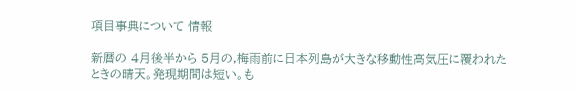項目事典について 情報

新暦の 4月後半から 5月の,梅雨前に日本列島が大きな移動性高気圧に覆われたときの晴天。発現期間は短い。も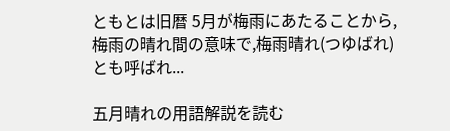ともとは旧暦 5月が梅雨にあたることから,梅雨の晴れ間の意味で,梅雨晴れ(つゆばれ)とも呼ばれ...

五月晴れの用語解説を読む